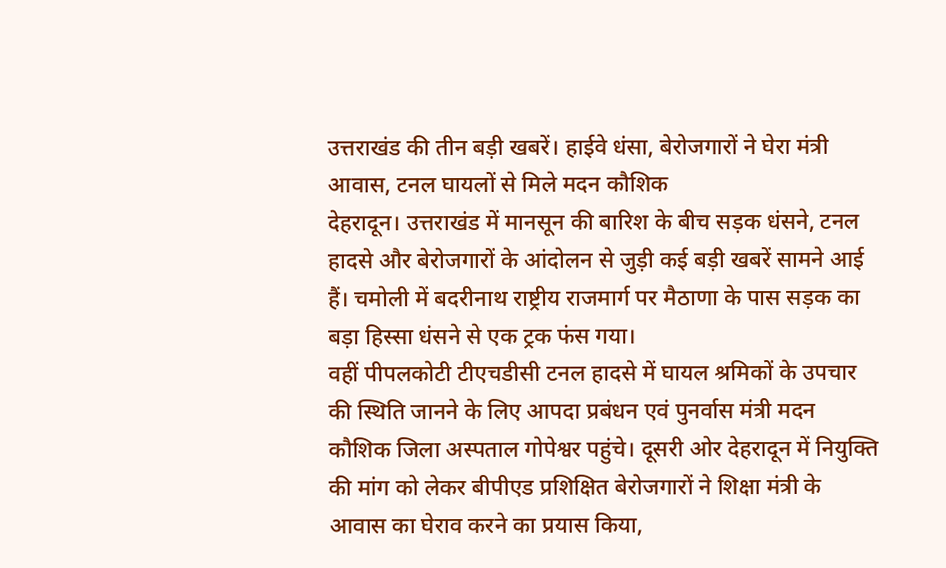उत्तराखंड की तीन बड़ी खबरें। हाईवे धंसा, बेरोजगारों ने घेरा मंत्री आवास, टनल घायलों से मिले मदन कौशिक
देहरादून। उत्तराखंड में मानसून की बारिश के बीच सड़क धंसने, टनल हादसे और बेरोजगारों के आंदोलन से जुड़ी कई बड़ी खबरें सामने आई हैं। चमोली में बदरीनाथ राष्ट्रीय राजमार्ग पर मैठाणा के पास सड़क का बड़ा हिस्सा धंसने से एक ट्रक फंस गया।
वहीं पीपलकोटी टीएचडीसी टनल हादसे में घायल श्रमिकों के उपचार की स्थिति जानने के लिए आपदा प्रबंधन एवं पुनर्वास मंत्री मदन कौशिक जिला अस्पताल गोपेश्वर पहुंचे। दूसरी ओर देहरादून में नियुक्ति की मांग को लेकर बीपीएड प्रशिक्षित बेरोजगारों ने शिक्षा मंत्री के आवास का घेराव करने का प्रयास किया,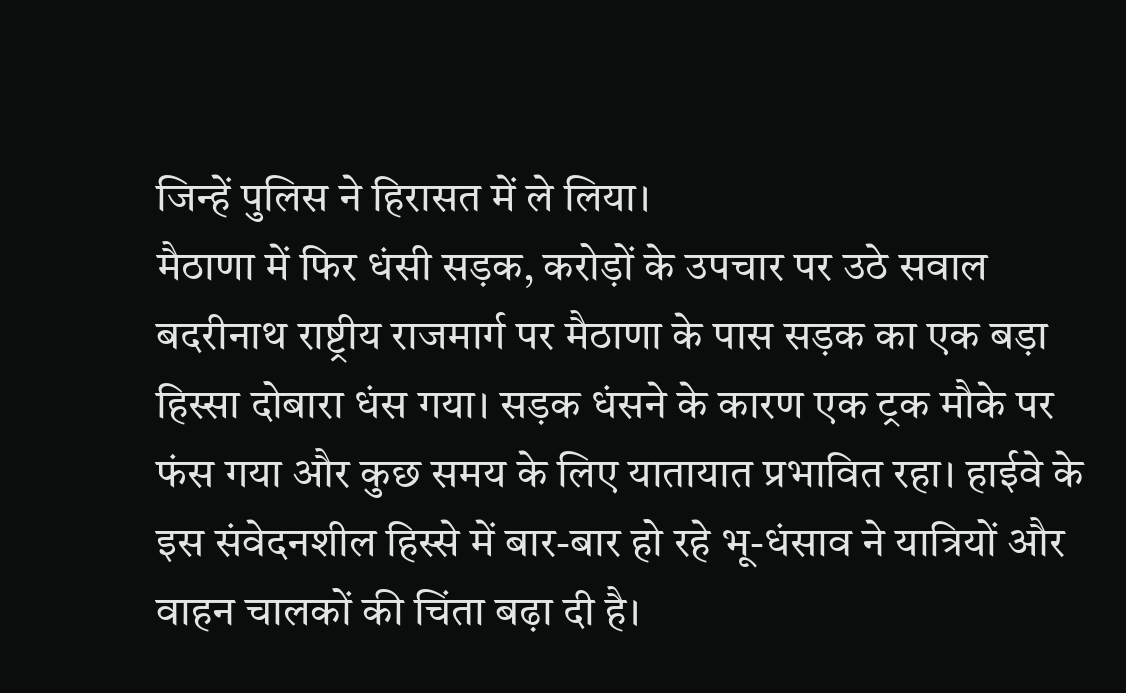जिन्हें पुलिस ने हिरासत में ले लिया।
मैठाणा में फिर धंसी सड़क, करोड़ों के उपचार पर उठे सवाल
बदरीनाथ राष्ट्रीय राजमार्ग पर मैठाणा के पास सड़क का एक बड़ा हिस्सा दोबारा धंस गया। सड़क धंसने के कारण एक ट्रक मौके पर फंस गया और कुछ समय के लिए यातायात प्रभावित रहा। हाईवे के इस संवेदनशील हिस्से में बार-बार हो रहे भू-धंसाव ने यात्रियों और वाहन चालकों की चिंता बढ़ा दी है।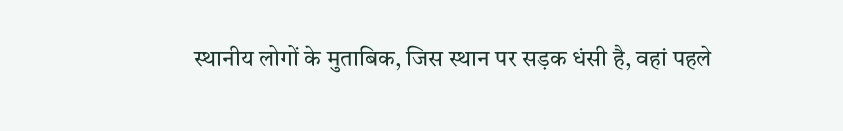स्थानीय लोगों के मुताबिक, जिस स्थान पर सड़क धंसी है, वहां पहले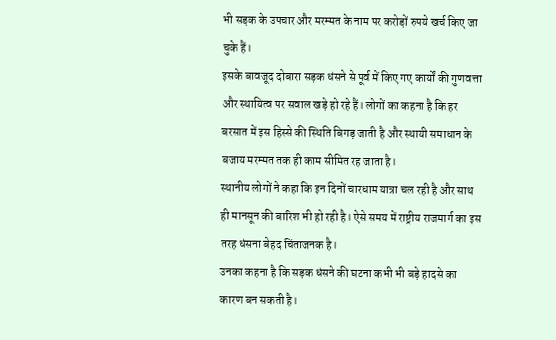भी सड़क के उपचार और मरम्मत के नाम पर करोड़ों रुपये खर्च किए जा चुके हैं।
इसके बावजूद दोबारा सड़क धंसने से पूर्व में किए गए कार्यों की गुणवत्ता और स्थायित्व पर सवाल खड़े हो रहे हैं। लोगों का कहना है कि हर बरसात में इस हिस्से की स्थिति बिगड़ जाती है और स्थायी समाधान के बजाय मरम्मत तक ही काम सीमित रह जाता है।
स्थानीय लोगों ने कहा कि इन दिनों चारधाम यात्रा चल रही है और साथ ही मानसून की बारिश भी हो रही है। ऐसे समय में राष्ट्रीय राजमार्ग का इस तरह धंसना बेहद चिंताजनक है।
उनका कहना है कि सड़क धंसने की घटना कभी भी बड़े हादसे का कारण बन सकती है।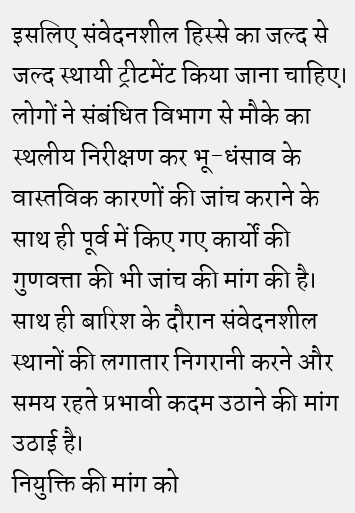इसलिए संवेदनशील हिस्से का जल्द से जल्द स्थायी ट्रीटमेंट किया जाना चाहिए।
लोगों ने संबंधित विभाग से मौके का स्थलीय निरीक्षण कर भू-धंसाव के वास्तविक कारणों की जांच कराने के साथ ही पूर्व में किए गए कार्यों की गुणवत्ता की भी जांच की मांग की है। साथ ही बारिश के दौरान संवेदनशील स्थानों की लगातार निगरानी करने और समय रहते प्रभावी कदम उठाने की मांग उठाई है।
नियुक्ति की मांग को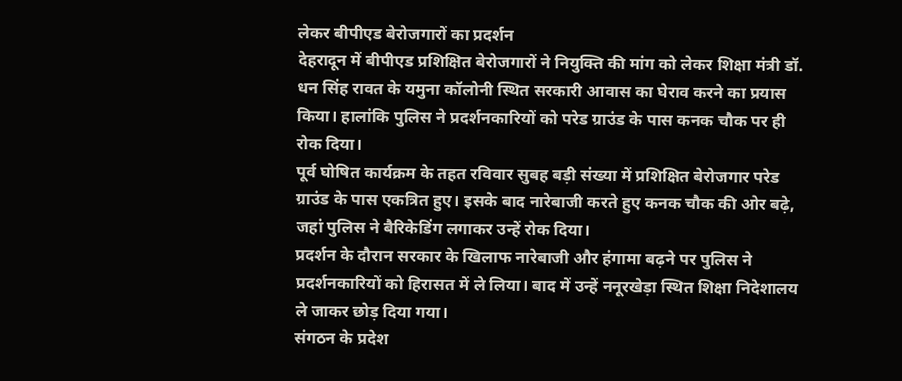लेकर बीपीएड बेरोजगारों का प्रदर्शन
देहरादून में बीपीएड प्रशिक्षित बेरोजगारों ने नियुक्ति की मांग को लेकर शिक्षा मंत्री डॉ. धन सिंह रावत के यमुना कॉलोनी स्थित सरकारी आवास का घेराव करने का प्रयास किया। हालांकि पुलिस ने प्रदर्शनकारियों को परेड ग्राउंड के पास कनक चौक पर ही रोक दिया।
पूर्व घोषित कार्यक्रम के तहत रविवार सुबह बड़ी संख्या में प्रशिक्षित बेरोजगार परेड ग्राउंड के पास एकत्रित हुए। इसके बाद नारेबाजी करते हुए कनक चौक की ओर बढ़े, जहां पुलिस ने बैरिकेडिंग लगाकर उन्हें रोक दिया।
प्रदर्शन के दौरान सरकार के खिलाफ नारेबाजी और हंगामा बढ़ने पर पुलिस ने प्रदर्शनकारियों को हिरासत में ले लिया। बाद में उन्हें ननूरखेड़ा स्थित शिक्षा निदेशालय ले जाकर छोड़ दिया गया।
संगठन के प्रदेश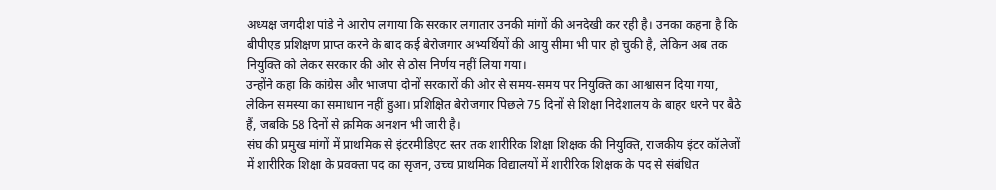अध्यक्ष जगदीश पांडे ने आरोप लगाया कि सरकार लगातार उनकी मांगों की अनदेखी कर रही है। उनका कहना है कि बीपीएड प्रशिक्षण प्राप्त करने के बाद कई बेरोजगार अभ्यर्थियों की आयु सीमा भी पार हो चुकी है, लेकिन अब तक नियुक्ति को लेकर सरकार की ओर से ठोस निर्णय नहीं लिया गया।
उन्होंने कहा कि कांग्रेस और भाजपा दोनों सरकारों की ओर से समय-समय पर नियुक्ति का आश्वासन दिया गया, लेकिन समस्या का समाधान नहीं हुआ। प्रशिक्षित बेरोजगार पिछले 75 दिनों से शिक्षा निदेशालय के बाहर धरने पर बैठे हैं, जबकि 58 दिनों से क्रमिक अनशन भी जारी है।
संघ की प्रमुख मांगों में प्राथमिक से इंटरमीडिएट स्तर तक शारीरिक शिक्षा शिक्षक की नियुक्ति, राजकीय इंटर कॉलेजों में शारीरिक शिक्षा के प्रवक्ता पद का सृजन, उच्च प्राथमिक विद्यालयों में शारीरिक शिक्षक के पद से संबंधित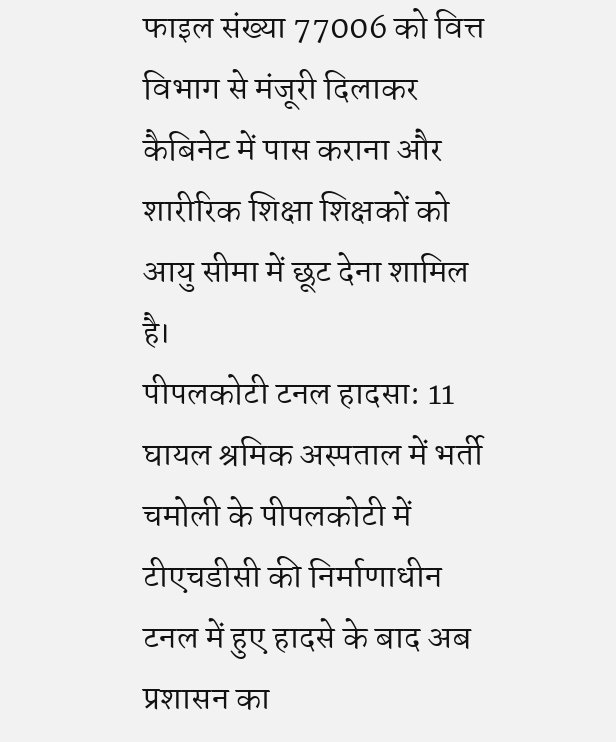फाइल संख्या 77006 को वित्त विभाग से मंजूरी दिलाकर कैबिनेट में पास कराना और शारीरिक शिक्षा शिक्षकों को आयु सीमा में छूट देना शामिल है।
पीपलकोटी टनल हादसा: 11 घायल श्रमिक अस्पताल में भर्ती
चमोली के पीपलकोटी में टीएचडीसी की निर्माणाधीन टनल में हुए हादसे के बाद अब प्रशासन का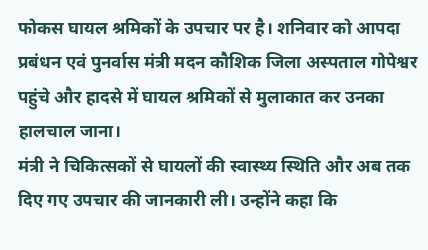फोकस घायल श्रमिकों के उपचार पर है। शनिवार को आपदा प्रबंधन एवं पुनर्वास मंत्री मदन कौशिक जिला अस्पताल गोपेश्वर पहुंचे और हादसे में घायल श्रमिकों से मुलाकात कर उनका हालचाल जाना।
मंत्री ने चिकित्सकों से घायलों की स्वास्थ्य स्थिति और अब तक दिए गए उपचार की जानकारी ली। उन्होंने कहा कि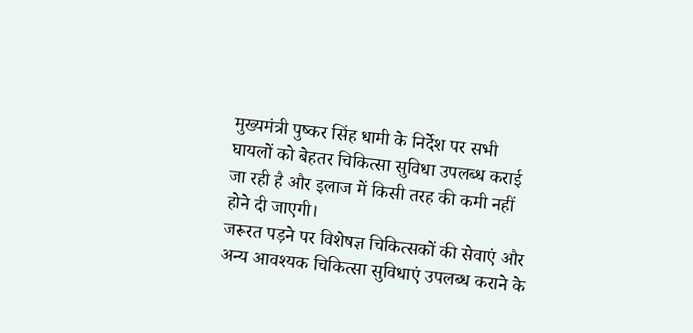मुख्यमंत्री पुष्कर सिंह धामी के निर्देश पर सभी घायलों को बेहतर चिकित्सा सुविधा उपलब्ध कराई जा रही है और इलाज में किसी तरह की कमी नहीं होने दी जाएगी।
जरूरत पड़ने पर विशेषज्ञ चिकित्सकों की सेवाएं और अन्य आवश्यक चिकित्सा सुविधाएं उपलब्ध कराने के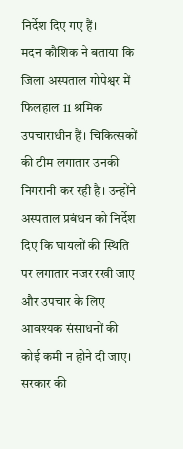निर्देश दिए गए हैं।
मदन कौशिक ने बताया कि जिला अस्पताल गोपेश्वर में फिलहाल 11 श्रमिक उपचाराधीन हैं। चिकित्सकों की टीम लगातार उनकी निगरानी कर रही है। उन्होंने अस्पताल प्रबंधन को निर्देश दिए कि घायलों की स्थिति पर लगातार नजर रखी जाए और उपचार के लिए आवश्यक संसाधनों की कोई कमी न होने दी जाए।
सरकार की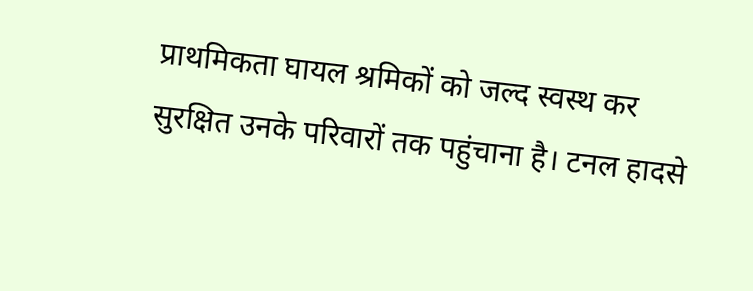प्राथमिकता घायल श्रमिकों को जल्द स्वस्थ कर सुरक्षित उनके परिवारों तक पहुंचाना है। टनल हादसे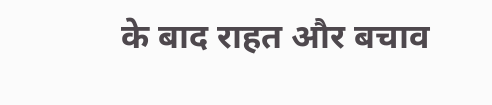के बाद राहत और बचाव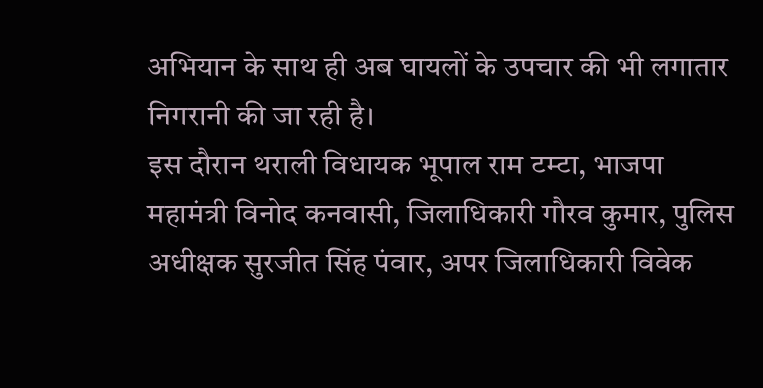अभियान के साथ ही अब घायलों के उपचार की भी लगातार निगरानी की जा रही है।
इस दौरान थराली विधायक भूपाल राम टम्टा, भाजपा महामंत्री विनोद कनवासी, जिलाधिकारी गौरव कुमार, पुलिस अधीक्षक सुरजीत सिंह पंवार, अपर जिलाधिकारी विवेक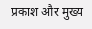प्रकाश और मुख्य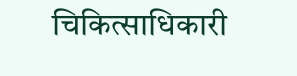चिकित्साधिकारी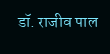डॉ. राजीव पाल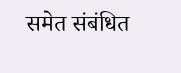समेत संबंधित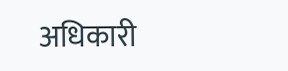अधिकारी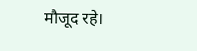मौजूद रहे।